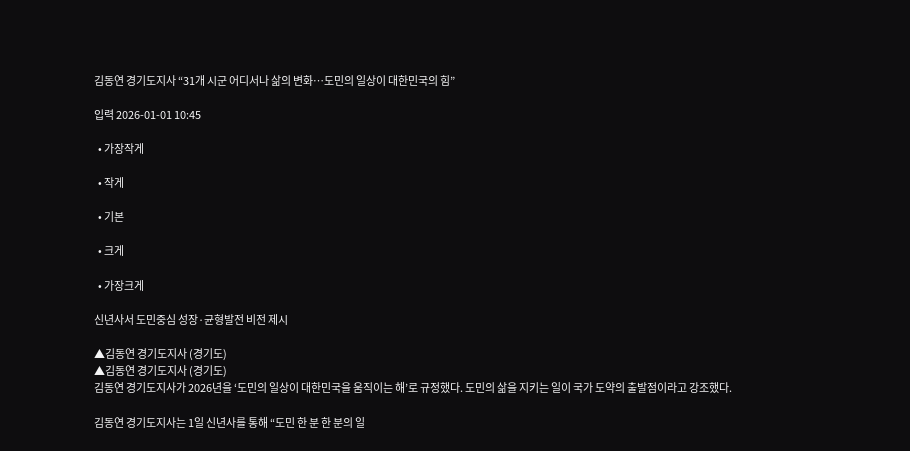김동연 경기도지사 “31개 시군 어디서나 삶의 변화…도민의 일상이 대한민국의 힘”

입력 2026-01-01 10:45

  • 가장작게

  • 작게

  • 기본

  • 크게

  • 가장크게

신년사서 도민중심 성장·균형발전 비전 제시

▲김동연 경기도지사 (경기도)
▲김동연 경기도지사 (경기도)
김동연 경기도지사가 2026년을 ‘도민의 일상이 대한민국을 움직이는 해’로 규정했다. 도민의 삶을 지키는 일이 국가 도약의 출발점이라고 강조했다.

김동연 경기도지사는 1일 신년사를 통해 “도민 한 분 한 분의 일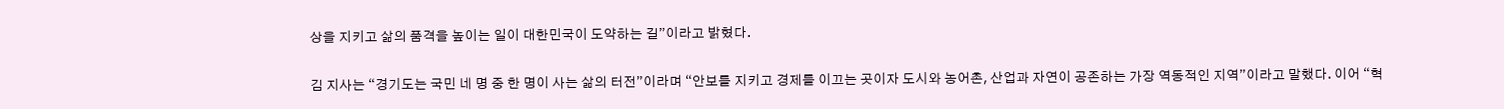상을 지키고 삶의 품격을 높이는 일이 대한민국이 도약하는 길”이라고 밝혔다.

김 지사는 “경기도는 국민 네 명 중 한 명이 사는 삶의 터전”이라며 “안보를 지키고 경제를 이끄는 곳이자 도시와 농어촌, 산업과 자연이 공존하는 가장 역동적인 지역”이라고 말했다. 이어 “혁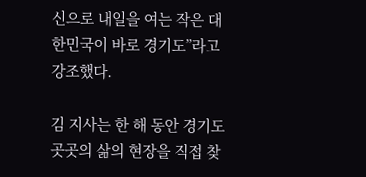신으로 내일을 여는 작은 대한민국이 바로 경기도”라고 강조했다.

김 지사는 한 해 동안 경기도 곳곳의 삶의 현장을 직접 찾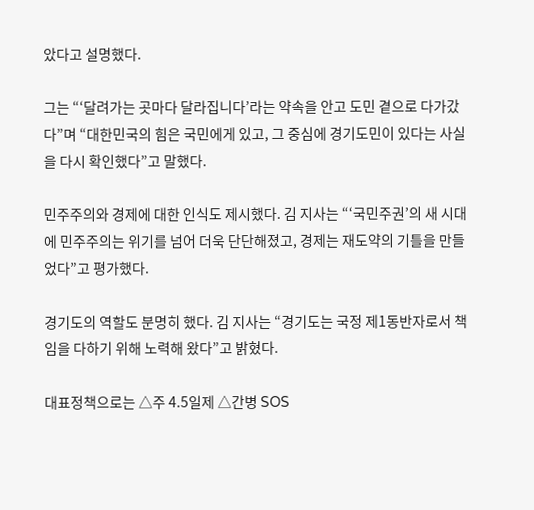았다고 설명했다.

그는 “‘달려가는 곳마다 달라집니다’라는 약속을 안고 도민 곁으로 다가갔다”며 “대한민국의 힘은 국민에게 있고, 그 중심에 경기도민이 있다는 사실을 다시 확인했다”고 말했다.

민주주의와 경제에 대한 인식도 제시했다. 김 지사는 “‘국민주권’의 새 시대에 민주주의는 위기를 넘어 더욱 단단해졌고, 경제는 재도약의 기틀을 만들었다”고 평가했다.

경기도의 역할도 분명히 했다. 김 지사는 “경기도는 국정 제1동반자로서 책임을 다하기 위해 노력해 왔다”고 밝혔다.

대표정책으로는 △주 4.5일제 △간병 SOS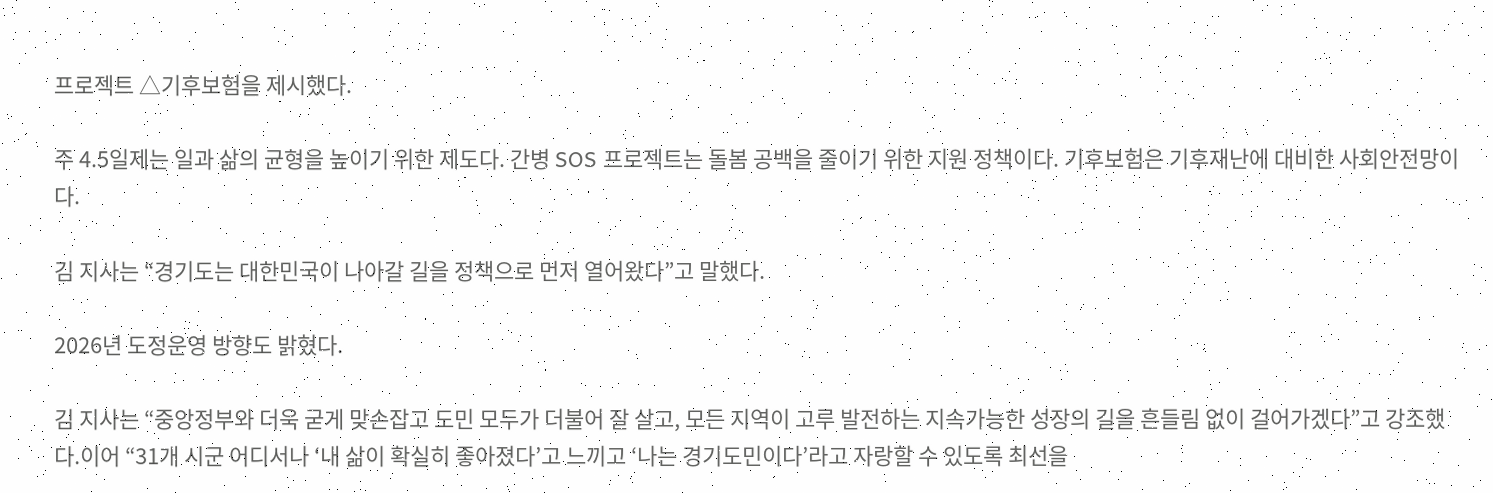프로젝트 △기후보험을 제시했다.

주 4.5일제는 일과 삶의 균형을 높이기 위한 제도다. 간병 SOS 프로젝트는 돌봄 공백을 줄이기 위한 지원 정책이다. 기후보험은 기후재난에 대비한 사회안전망이다.

김 지사는 “경기도는 대한민국이 나아갈 길을 정책으로 먼저 열어왔다”고 말했다.

2026년 도정운영 방향도 밝혔다.

김 지사는 “중앙정부와 더욱 굳게 맞손잡고 도민 모두가 더불어 잘 살고, 모든 지역이 고루 발전하는 지속가능한 성장의 길을 흔들림 없이 걸어가겠다”고 강조했다.이어 “31개 시군 어디서나 ‘내 삶이 확실히 좋아졌다’고 느끼고 ‘나는 경기도민이다’라고 자랑할 수 있도록 최선을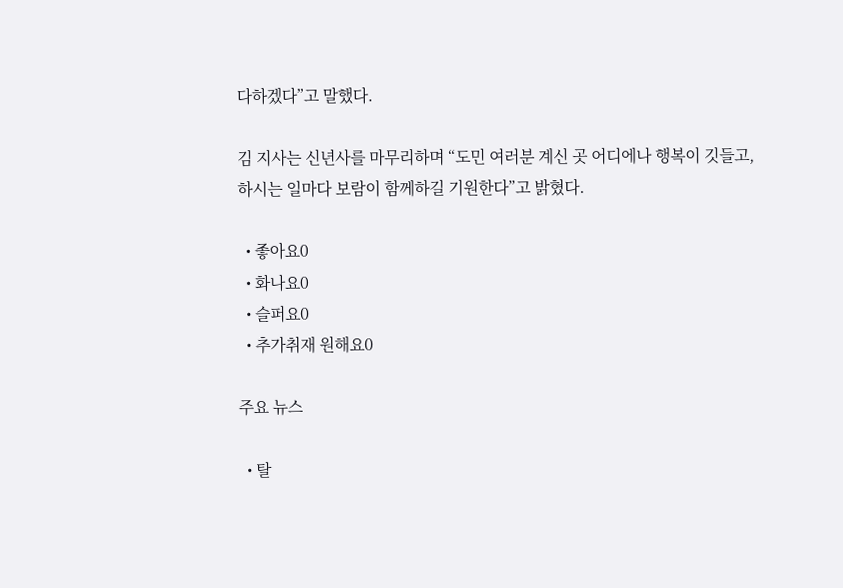다하겠다”고 말했다.

김 지사는 신년사를 마무리하며 “도민 여러분 계신 곳 어디에나 행복이 깃들고, 하시는 일마다 보람이 함께하길 기원한다”고 밝혔다.

  • 좋아요0
  • 화나요0
  • 슬퍼요0
  • 추가취재 원해요0

주요 뉴스

  • 탈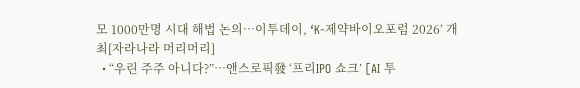모 1000만명 시대 해법 논의…이투데이, ‘K-제약바이오포럼 2026’ 개최[자라나라 머리머리]
  • “우린 주주 아니다?”…앤스로픽發 ‘프리IPO 쇼크’ [AI 투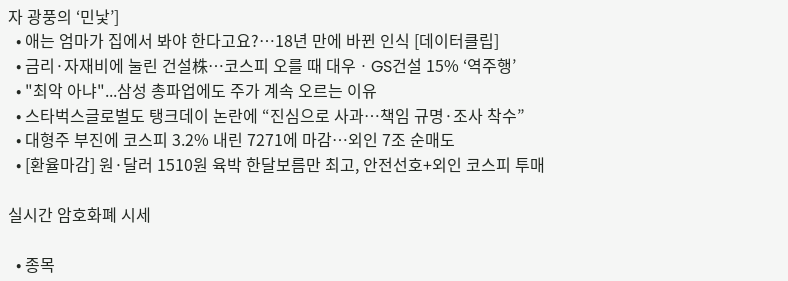자 광풍의 ‘민낯’]
  • 애는 엄마가 집에서 봐야 한다고요?…18년 만에 바뀐 인식 [데이터클립]
  • 금리·자재비에 눌린 건설株…코스피 오를 때 대우ㆍGS건설 15% ‘역주행’
  • "최악 아냐"...삼성 총파업에도 주가 계속 오르는 이유
  • 스타벅스글로벌도 탱크데이 논란에 “진심으로 사과…책임 규명·조사 착수”
  • 대형주 부진에 코스피 3.2% 내린 7271에 마감⋯외인 7조 순매도
  • [환율마감] 원·달러 1510원 육박 한달보름만 최고, 안전선호+외인 코스피 투매

실시간 암호화폐 시세

  • 종목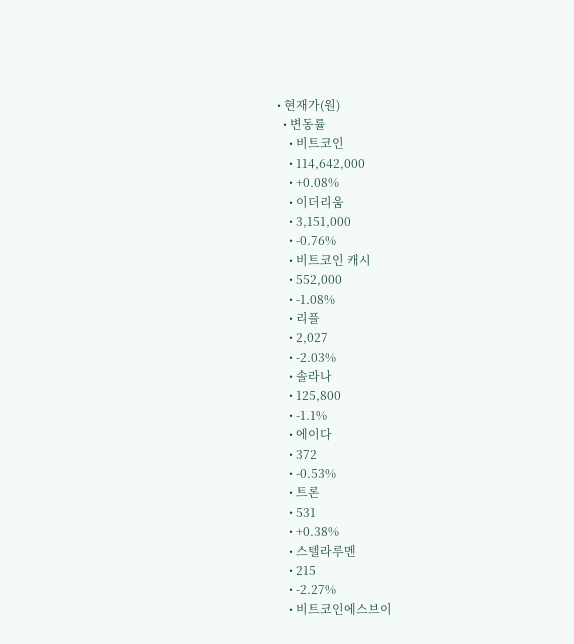• 현재가(원)
  • 변동률
    • 비트코인
    • 114,642,000
    • +0.08%
    • 이더리움
    • 3,151,000
    • -0.76%
    • 비트코인 캐시
    • 552,000
    • -1.08%
    • 리플
    • 2,027
    • -2.03%
    • 솔라나
    • 125,800
    • -1.1%
    • 에이다
    • 372
    • -0.53%
    • 트론
    • 531
    • +0.38%
    • 스텔라루멘
    • 215
    • -2.27%
    • 비트코인에스브이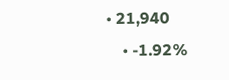• 21,940
    • -1.92%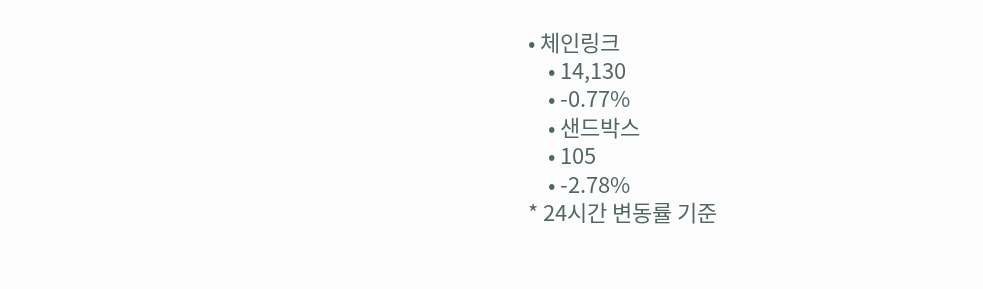• 체인링크
    • 14,130
    • -0.77%
    • 샌드박스
    • 105
    • -2.78%
* 24시간 변동률 기준